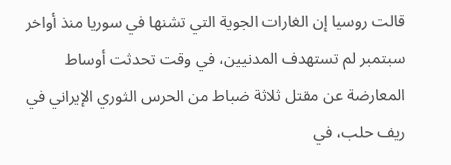قالت روسيا إن الغارات الجوية التي تشنها في سوريا منذ أواخر سبتمبر لم تستهدف المدنيين، في وقت تحدثت أوساط المعارضة عن مقتل ثلاثة ضباط من الحرس الثوري الإيراني في ريف حلب، في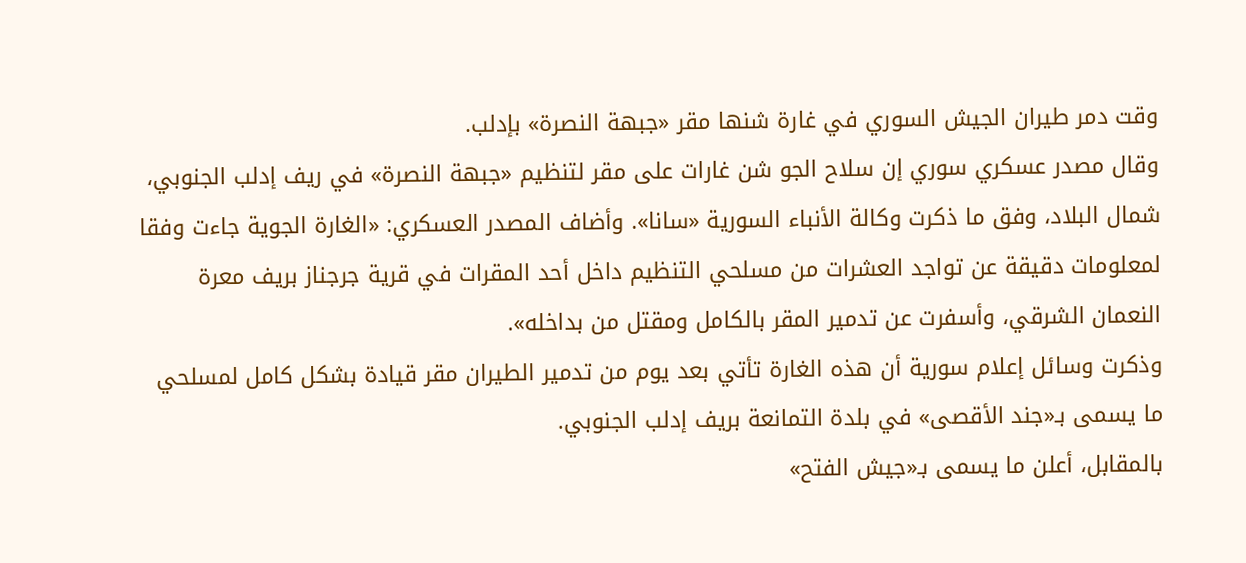وقت دمر طيران الجيش السوري في غارة شنها مقر «جبهة النصرة» بإدلب.
وقال مصدر عسكري سوري إن سلاح الجو شن غارات على مقر لتنظيم «جبهة النصرة» في ريف إدلب الجنوبي، شمال البلاد، وفق ما ذكرت وكالة الأنباء السورية «سانا». وأضاف المصدر العسكري: «الغارة الجوية جاءت وفقا لمعلومات دقيقة عن تواجد العشرات من مسلحي التنظيم داخل أحد المقرات في قرية جرجناز بريف معرة النعمان الشرقي، وأسفرت عن تدمير المقر بالكامل ومقتل من بداخله».
وذكرت وسائل إعلام سورية أن هذه الغارة تأتي بعد يوم من تدمير الطيران مقر قيادة بشكل كامل لمسلحي ما يسمى بـ«جند الأقصى» في بلدة التمانعة بريف إدلب الجنوبي.
بالمقابل، أعلن ما يسمى بـ«جيش الفتح»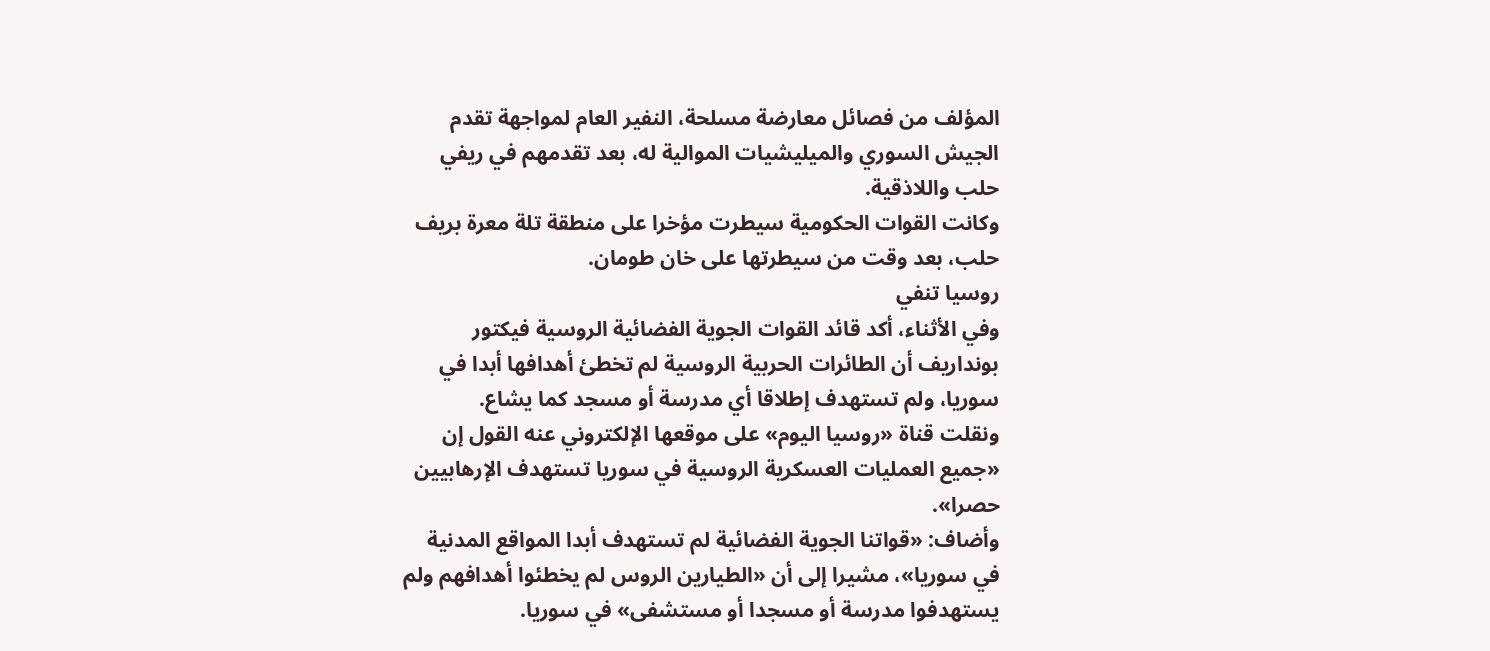المؤلف من فصائل معارضة مسلحة، النفير العام لمواجهة تقدم الجيش السوري والميليشيات الموالية له، بعد تقدمهم في ريفي حلب واللاذقية.
وكانت القوات الحكومية سيطرت مؤخرا على منطقة تلة معرة بريف حلب، بعد وقت من سيطرتها على خان طومان.
روسيا تنفي
وفي الأثناء، أكد قائد القوات الجوية الفضائية الروسية فيكتور بونداريف أن الطائرات الحربية الروسية لم تخطئ أهدافها أبدا في سوريا، ولم تستهدف إطلاقا أي مدرسة أو مسجد كما يشاع.
ونقلت قناة «روسيا اليوم» على موقعها الإلكتروني عنه القول إن «جميع العمليات العسكرية الروسية في سوريا تستهدف الإرهابيين حصرا».
وأضاف: «قواتنا الجوية الفضائية لم تستهدف أبدا المواقع المدنية في سوريا»، مشيرا إلى أن «الطيارين الروس لم يخطئوا أهدافهم ولم يستهدفوا مدرسة أو مسجدا أو مستشفى» في سوريا.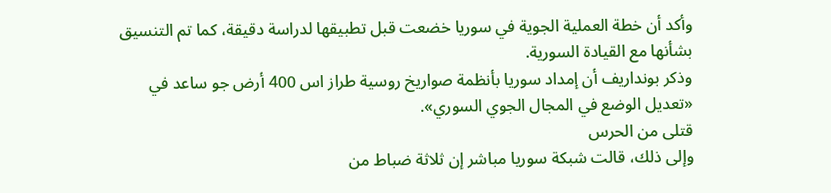وأكد أن خطة العملية الجوية في سوريا خضعت قبل تطبيقها لدراسة دقيقة، كما تم التنسيق بشأنها مع القيادة السورية.
وذكر بونداريف أن إمداد سوريا بأنظمة صواريخ روسية طراز اس 400 أرض جو ساعد في «تعديل الوضع في المجال الجوي السوري».
قتلى من الحرس
وإلى ذلك، قالت شبكة سوريا مباشر إن ثلاثة ضباط من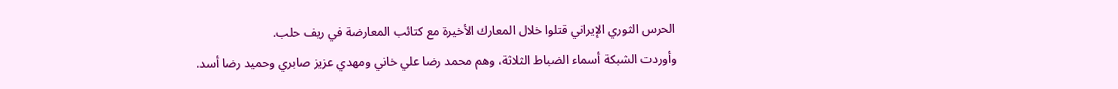الحرس الثوري الإيراني قتلوا خلال المعارك الأخيرة مع كتائب المعارضة في ريف حلب.
وأوردت الشبكة أسماء الضباط الثلاثة، وهم محمد رضا علي خاني ومهدي عزيز صابري وحميد رضا أسد.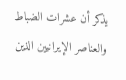يذكر أن عشرات الضباط والعناصر الإيرانيين الذين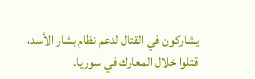يشاركون في القتال لدعم نظام بشار الأسد، قتلوا خلال المعارك في سوريا.